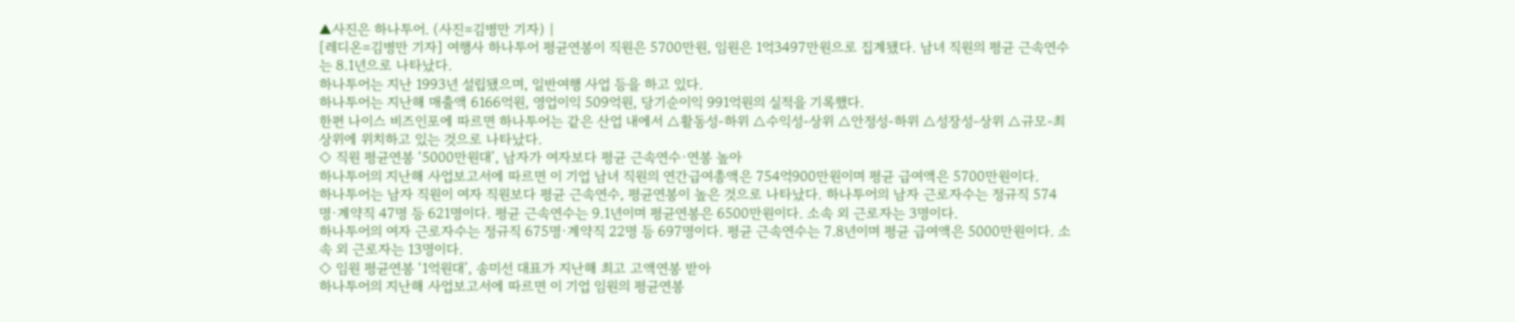▲사진은 하나투어. (사진=김병만 기자) |
[레디온=김병만 기자] 여행사 하나투어 평균연봉이 직원은 5700만원, 임원은 1억3497만원으로 집계됐다. 남녀 직원의 평균 근속연수는 8.1년으로 나타났다.
하나투어는 지난 1993년 설립됐으며, 일반여행 사업 등을 하고 있다.
하나투어는 지난해 매출액 6166억원, 영업이익 509억원, 당기순이익 991억원의 실적을 기록했다.
한편 나이스 비즈인포에 따르면 하나투어는 같은 산업 내에서 △활동성-하위 △수익성-상위 △안정성-하위 △성장성-상위 △규모-최상위에 위치하고 있는 것으로 나타났다.
◇ 직원 평균연봉 ‘5000만원대’, 남자가 여자보다 평균 근속연수·연봉 높아
하나투어의 지난해 사업보고서에 따르면 이 기업 남녀 직원의 연간급여총액은 754억900만원이며 평균 급여액은 5700만원이다.
하나투어는 남자 직원이 여자 직원보다 평균 근속연수, 평균연봉이 높은 것으로 나타났다. 하나투어의 남자 근로자수는 정규직 574명·계약직 47명 등 621명이다. 평균 근속연수는 9.1년이며 평균연봉은 6500만원이다. 소속 외 근로자는 3명이다.
하나투어의 여자 근로자수는 정규직 675명·계약직 22명 등 697명이다. 평균 근속연수는 7.8년이며 평균 급여액은 5000만원이다. 소속 외 근로자는 13명이다.
◇ 임원 평균연봉 ‘1억원대’, 송미선 대표가 지난해 최고 고액연봉 받아
하나투어의 지난해 사업보고서에 따르면 이 기업 임원의 평균연봉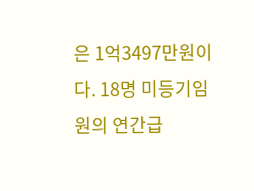은 1억3497만원이다. 18명 미등기임원의 연간급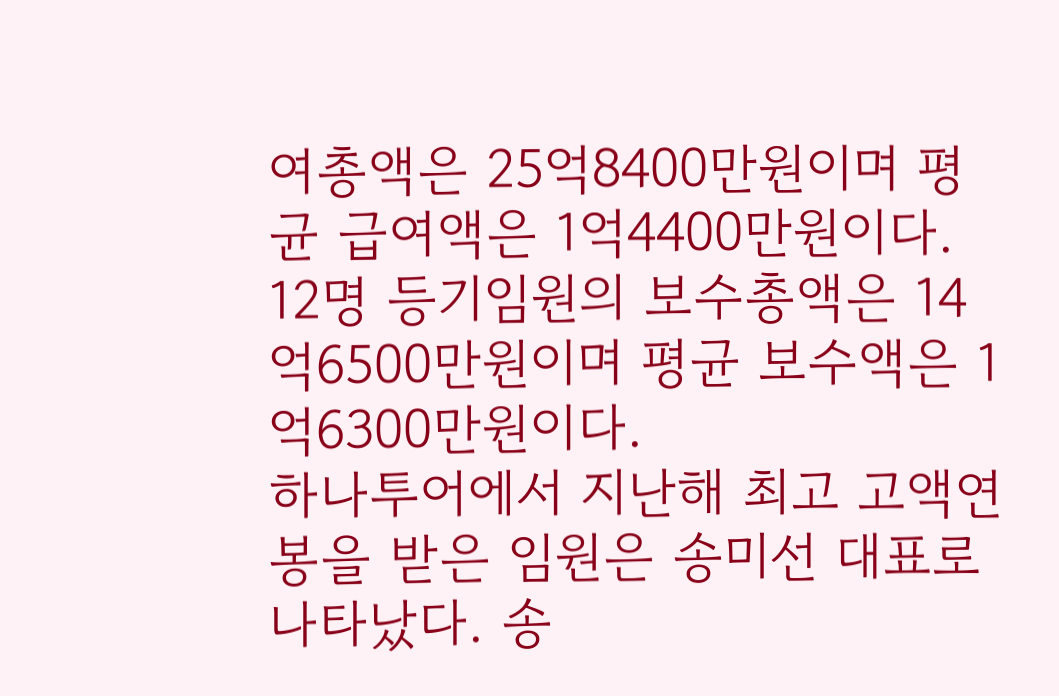여총액은 25억8400만원이며 평균 급여액은 1억4400만원이다.
12명 등기임원의 보수총액은 14억6500만원이며 평균 보수액은 1억6300만원이다.
하나투어에서 지난해 최고 고액연봉을 받은 임원은 송미선 대표로 나타났다. 송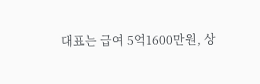대표는 급여 5억1600만원, 상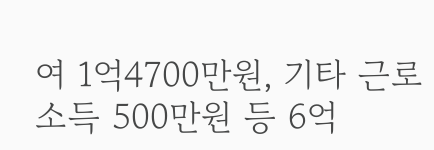여 1억4700만원, 기타 근로소득 500만원 등 6억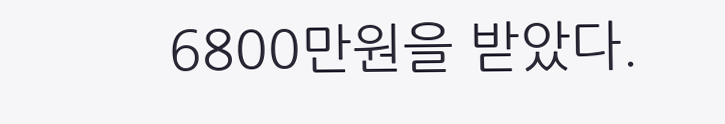6800만원을 받았다.